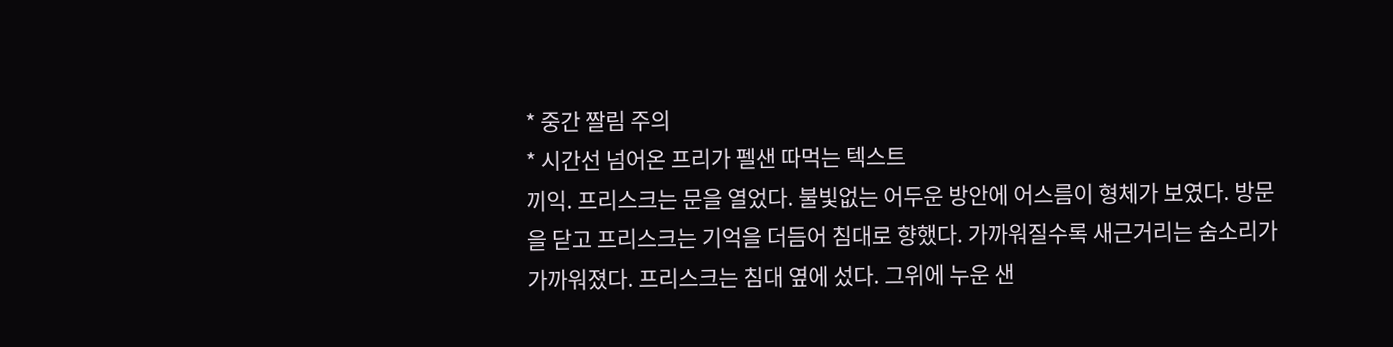* 중간 짤림 주의
* 시간선 넘어온 프리가 펠샌 따먹는 텍스트
끼익. 프리스크는 문을 열었다. 불빛없는 어두운 방안에 어스름이 형체가 보였다. 방문을 닫고 프리스크는 기억을 더듬어 침대로 향했다. 가까워질수록 새근거리는 숨소리가 가까워졌다. 프리스크는 침대 옆에 섰다. 그위에 누운 샌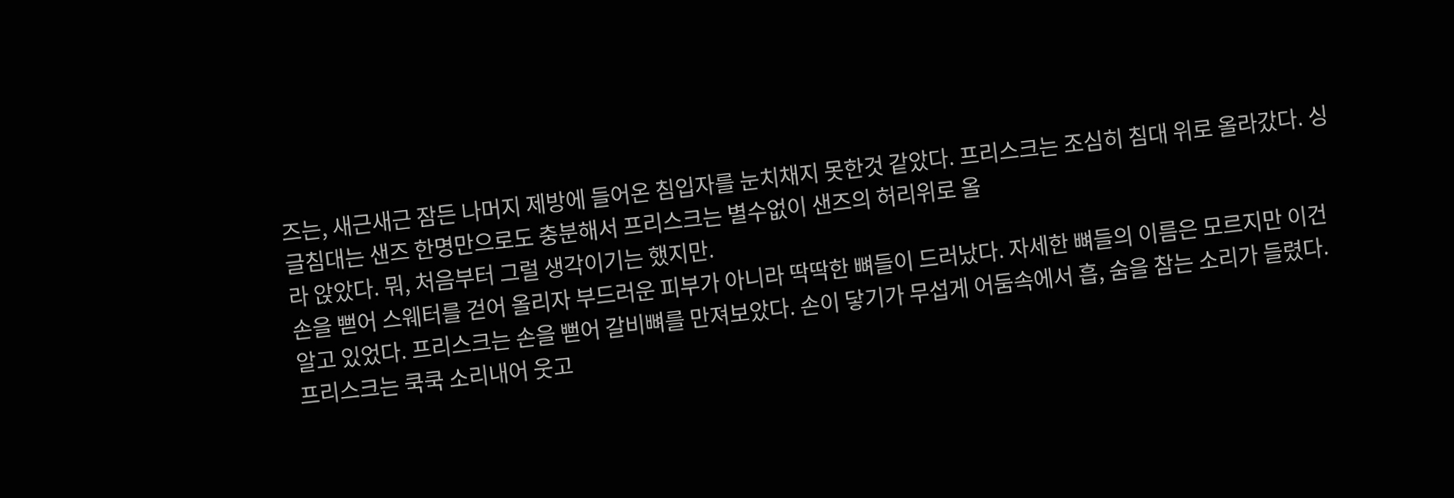즈는, 새근새근 잠든 나머지 제방에 들어온 침입자를 눈치채지 못한것 같았다. 프리스크는 조심히 침대 위로 올라갔다. 싱글침대는 샌즈 한명만으로도 충분해서 프리스크는 별수없이 샌즈의 허리위로 올
라 앉았다. 뭐, 처음부터 그럴 생각이기는 했지만.
손을 뻗어 스웨터를 걷어 올리자 부드러운 피부가 아니라 딱딱한 뼈들이 드러났다. 자세한 뼈들의 이름은 모르지만 이건 알고 있었다. 프리스크는 손을 뻗어 갈비뼈를 만져보았다. 손이 닿기가 무섭게 어둠속에서 흡, 숨을 참는 소리가 들렸다. 프리스크는 쿡쿡 소리내어 웃고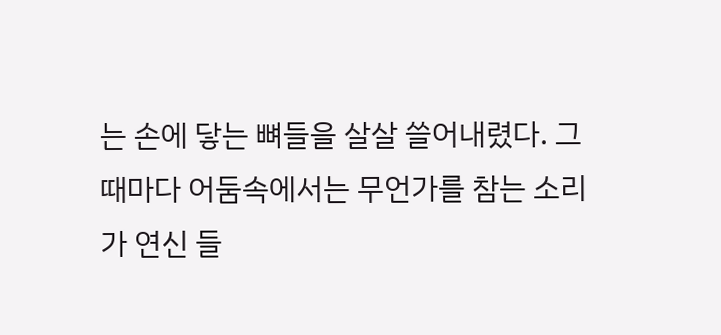는 손에 닿는 뼈들을 살살 쓸어내렸다. 그때마다 어둠속에서는 무언가를 참는 소리가 연신 들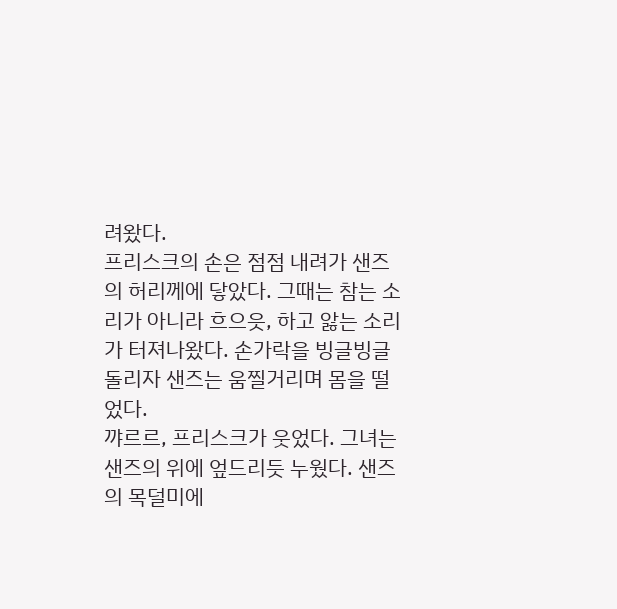려왔다.
프리스크의 손은 점점 내려가 샌즈의 허리께에 닿았다. 그때는 참는 소리가 아니라 흐으읏, 하고 앓는 소리가 터져나왔다. 손가락을 빙글빙글 돌리자 샌즈는 움찔거리며 몸을 떨었다.
꺄르르, 프리스크가 웃었다. 그녀는 샌즈의 위에 엎드리듯 누웠다. 샌즈의 목덜미에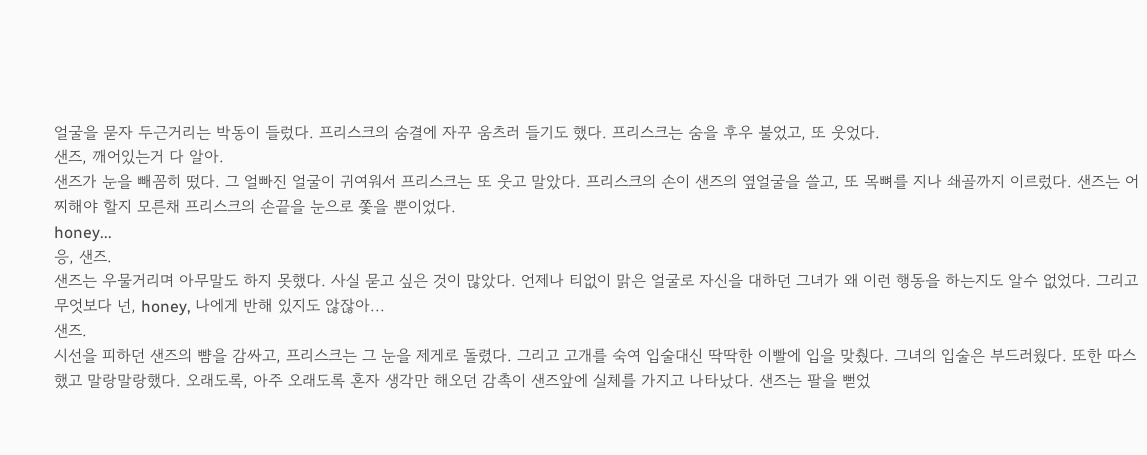얼굴을 묻자 두근거리는 박동이 들렀다. 프리스크의 숨결에 자꾸 움츠러 들기도 했다. 프리스크는 숨을 후우 불었고, 또 웃었다.
샌즈, 깨어있는거 다 알아.
샌즈가 눈을 빼꼼히 떴다. 그 얼빠진 얼굴이 귀여워서 프리스크는 또 웃고 말았다. 프리스크의 손이 샌즈의 옆얼굴을 쓸고, 또 목뼈를 지나 쇄골까지 이르렀다. 샌즈는 어찌해야 할지 모른채 프리스크의 손끝을 눈으로 쫓을 뿐이었다.
honey...
응, 샌즈.
샌즈는 우물거리며 아무말도 하지 못했다. 사실 묻고 싶은 것이 많았다. 언제나 티없이 맑은 얼굴로 자신을 대하던 그녀가 왜 이런 행동을 하는지도 알수 없었다. 그리고 무엇보다 넌, honey, 나에게 반해 있지도 않잖아...
샌즈.
시선을 피하던 샌즈의 뺨을 감싸고, 프리스크는 그 눈을 제게로 돌렸다. 그리고 고개를 숙여 입술대신 딱딱한 이빨에 입을 맞췄다. 그녀의 입술은 부드러웠다. 또한 따스했고 말랑말랑했다. 오래도록, 아주 오래도록 혼자 생각만 해오던 감촉이 샌즈앞에 실체를 가지고 나타났다. 샌즈는 팔을 뻗었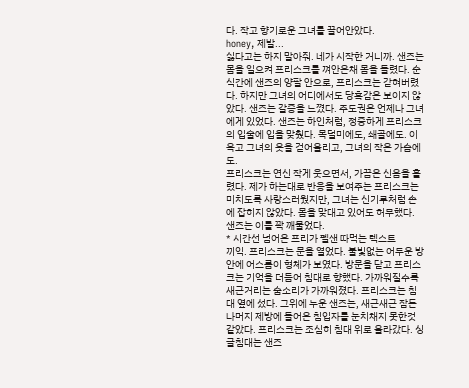다. 작고 향기로운 그녀를 끌어안았다.
honey, 제발...
싫다고는 하지 말아줘. 네가 시작한 거니까. 샌즈는 몸을 일으켜 프리스크를 껴안은채 몸을 돌렸다. 순식간에 샌즈의 양팔 안으로, 프리스크는 갇혀버렸다. 하지만 그녀의 어디에서도 당혹감은 보이지 않았다. 샌즈는 갈증을 느꼈다. 주도권은 언제나 그녀에게 있었다. 샌즈는 하인처럼, 정중하게 프리스크의 입술에 입을 맞췄다. 목덜미에도, 쇄골에도. 이윽고 그녀의 옷을 걷어올리고, 그녀의 작은 가슴에도.
프리스크는 연신 작게 웃으면서, 가끔은 신음을 흘렸다. 제가 하는대로 반응을 보여주는 프리스크는 미치도록 사랑스러웠지만, 그녀는 신기루처럼 손에 잡히지 않았다. 몸을 맞대고 있어도 허무했다. 샌즈는 이를 꽉 깨물었다.
* 시간선 넘어온 프리가 펠샌 따먹는 텍스트
끼익. 프리스크는 문을 열었다. 불빛없는 어두운 방안에 어스름이 형체가 보였다. 방문을 닫고 프리스크는 기억을 더듬어 침대로 향했다. 가까워질수록 새근거리는 숨소리가 가까워졌다. 프리스크는 침대 옆에 섰다. 그위에 누운 샌즈는, 새근새근 잠든 나머지 제방에 들어온 침입자를 눈치채지 못한것 같았다. 프리스크는 조심히 침대 위로 올라갔다. 싱글침대는 샌즈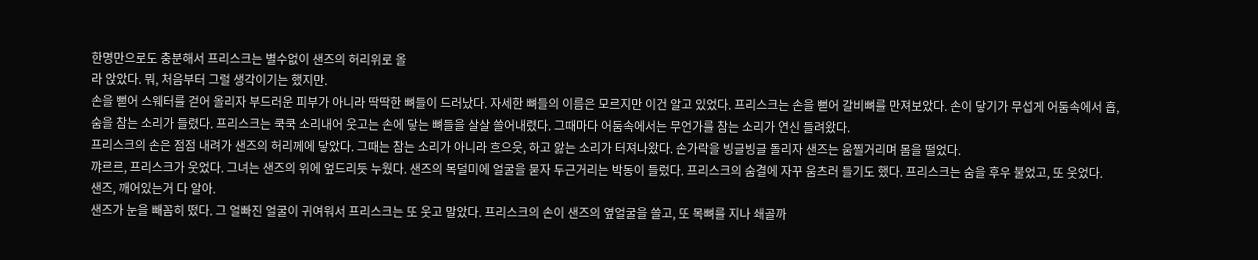한명만으로도 충분해서 프리스크는 별수없이 샌즈의 허리위로 올
라 앉았다. 뭐, 처음부터 그럴 생각이기는 했지만.
손을 뻗어 스웨터를 걷어 올리자 부드러운 피부가 아니라 딱딱한 뼈들이 드러났다. 자세한 뼈들의 이름은 모르지만 이건 알고 있었다. 프리스크는 손을 뻗어 갈비뼈를 만져보았다. 손이 닿기가 무섭게 어둠속에서 흡, 숨을 참는 소리가 들렸다. 프리스크는 쿡쿡 소리내어 웃고는 손에 닿는 뼈들을 살살 쓸어내렸다. 그때마다 어둠속에서는 무언가를 참는 소리가 연신 들려왔다.
프리스크의 손은 점점 내려가 샌즈의 허리께에 닿았다. 그때는 참는 소리가 아니라 흐으읏, 하고 앓는 소리가 터져나왔다. 손가락을 빙글빙글 돌리자 샌즈는 움찔거리며 몸을 떨었다.
꺄르르, 프리스크가 웃었다. 그녀는 샌즈의 위에 엎드리듯 누웠다. 샌즈의 목덜미에 얼굴을 묻자 두근거리는 박동이 들렀다. 프리스크의 숨결에 자꾸 움츠러 들기도 했다. 프리스크는 숨을 후우 불었고, 또 웃었다.
샌즈, 깨어있는거 다 알아.
샌즈가 눈을 빼꼼히 떴다. 그 얼빠진 얼굴이 귀여워서 프리스크는 또 웃고 말았다. 프리스크의 손이 샌즈의 옆얼굴을 쓸고, 또 목뼈를 지나 쇄골까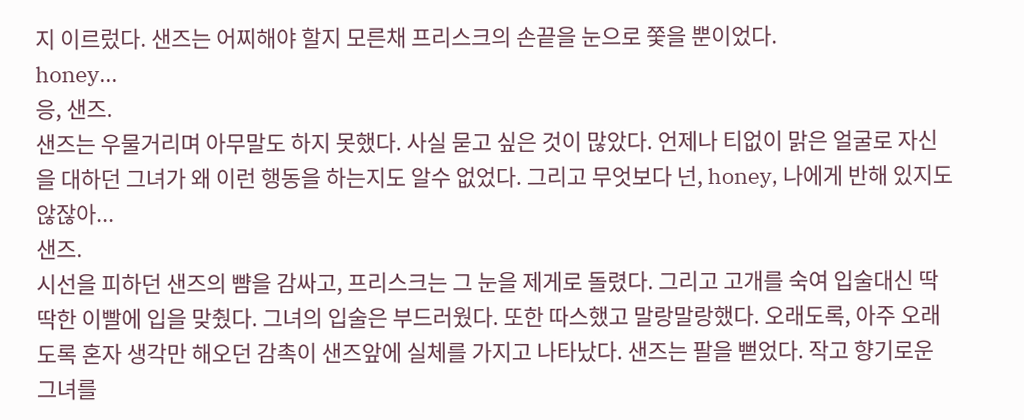지 이르렀다. 샌즈는 어찌해야 할지 모른채 프리스크의 손끝을 눈으로 쫓을 뿐이었다.
honey...
응, 샌즈.
샌즈는 우물거리며 아무말도 하지 못했다. 사실 묻고 싶은 것이 많았다. 언제나 티없이 맑은 얼굴로 자신을 대하던 그녀가 왜 이런 행동을 하는지도 알수 없었다. 그리고 무엇보다 넌, honey, 나에게 반해 있지도 않잖아...
샌즈.
시선을 피하던 샌즈의 뺨을 감싸고, 프리스크는 그 눈을 제게로 돌렸다. 그리고 고개를 숙여 입술대신 딱딱한 이빨에 입을 맞췄다. 그녀의 입술은 부드러웠다. 또한 따스했고 말랑말랑했다. 오래도록, 아주 오래도록 혼자 생각만 해오던 감촉이 샌즈앞에 실체를 가지고 나타났다. 샌즈는 팔을 뻗었다. 작고 향기로운 그녀를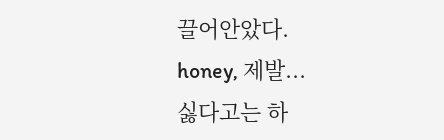끌어안았다.
honey, 제발...
싫다고는 하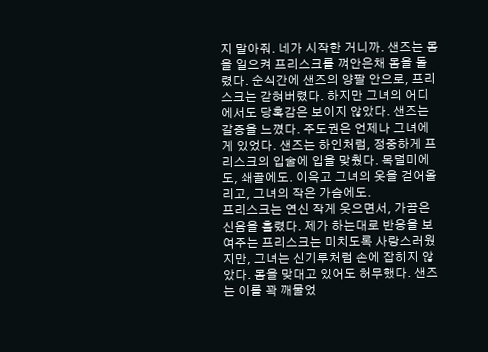지 말아줘. 네가 시작한 거니까. 샌즈는 몸을 일으켜 프리스크를 껴안은채 몸을 돌렸다. 순식간에 샌즈의 양팔 안으로, 프리스크는 갇혀버렸다. 하지만 그녀의 어디에서도 당혹감은 보이지 않았다. 샌즈는 갈증을 느꼈다. 주도권은 언제나 그녀에게 있었다. 샌즈는 하인처럼, 정중하게 프리스크의 입술에 입을 맞췄다. 목덜미에도, 쇄골에도. 이윽고 그녀의 옷을 걷어올리고, 그녀의 작은 가슴에도.
프리스크는 연신 작게 웃으면서, 가끔은 신음을 흘렸다. 제가 하는대로 반응을 보여주는 프리스크는 미치도록 사랑스러웠지만, 그녀는 신기루처럼 손에 잡히지 않았다. 몸을 맞대고 있어도 허무했다. 샌즈는 이를 꽉 깨물었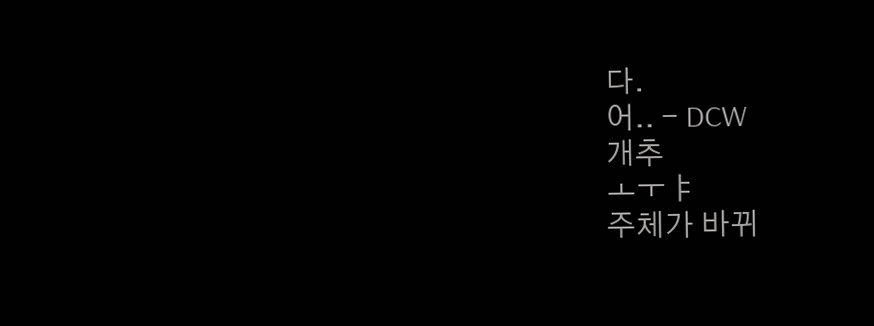다.
어.. - DCW
개추
ㅗㅜㅑ
주체가 바뀌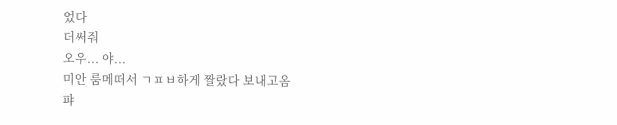었다
더써줘
오우... 야...
미안 룸메떠서 ㄱㅍㅂ하게 짤랐다 보내고옴
퍄